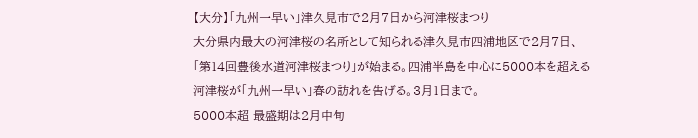【大分】「九州一早い」津久見市で2月7日から河津桜まつり
大分県内最大の河津桜の名所として知られる津久見市四浦地区で2月7日、「第14回豊後水道河津桜まつり」が始まる。四浦半島を中心に5000本を超える河津桜が「九州一早い」春の訪れを告げる。3月1日まで。
5000本超 最盛期は2月中旬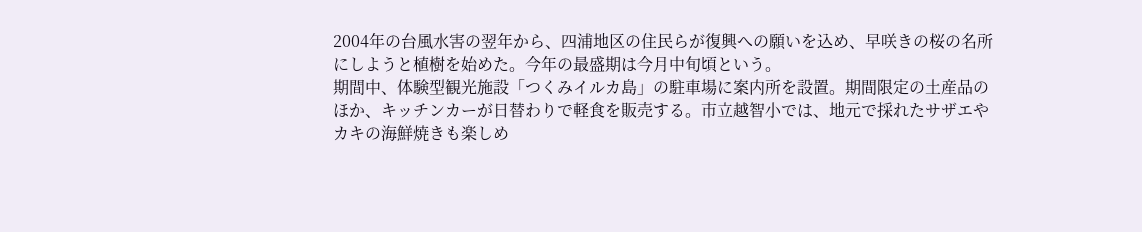2004年の台風水害の翌年から、四浦地区の住民らが復興への願いを込め、早咲きの桜の名所にしようと植樹を始めた。今年の最盛期は今月中旬頃という。
期間中、体験型観光施設「つくみイルカ島」の駐車場に案内所を設置。期間限定の土産品のほか、キッチンカーが日替わりで軽食を販売する。市立越智小では、地元で採れたサザエやカキの海鮮焼きも楽しめ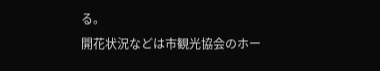る。
開花状況などは市観光協会のホー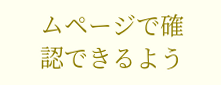ムページで確認できるよう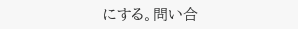にする。問い合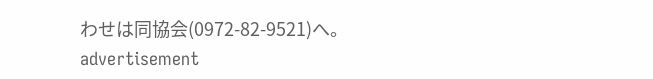わせは同協会(0972-82-9521)へ。
advertisement